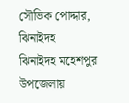সৌভিক পোদ্দার, ঝিনাইদহ
ঝিনাইদহ মহেশপুর উপজেলায়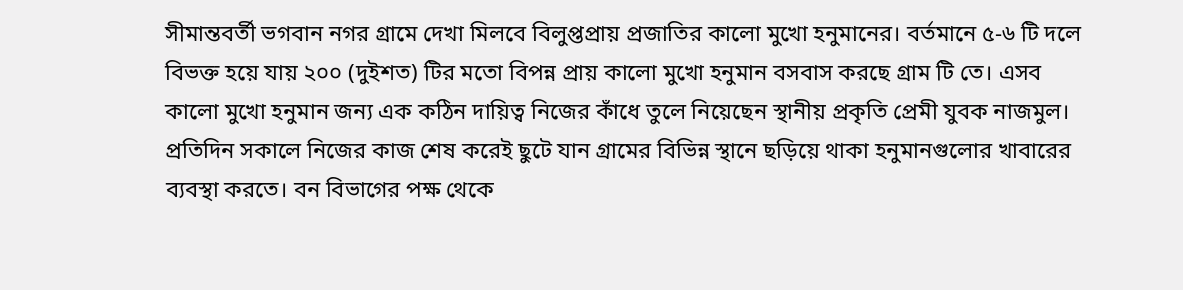সীমান্তবর্তী ভগবান নগর গ্রামে দেখা মিলবে বিলুপ্তপ্রায় প্রজাতির কালো মুখো হনুমানের। বর্তমানে ৫-৬ টি দলে বিভক্ত হয়ে যায় ২০০ (দুইশত) টির মতো বিপন্ন প্রায় কালো মুখো হনুমান বসবাস করছে গ্রাম টি তে। এসব কালো মুখো হনুমান জন্য এক কঠিন দায়িত্ব নিজের কাঁধে তুলে নিয়েছেন স্থানীয় প্রকৃতি প্রেমী যুবক নাজমুল।
প্রতিদিন সকালে নিজের কাজ শেষ করেই ছুটে যান গ্রামের বিভিন্ন স্থানে ছড়িয়ে থাকা হনুমানগুলোর খাবারের ব্যবস্থা করতে। বন বিভাগের পক্ষ থেকে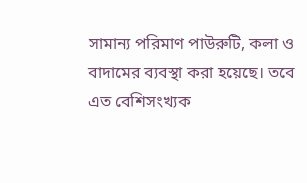সামান্য পরিমাণ পাউরুটি, কলা ও বাদামের ব্যবস্থা করা হয়েছে। তবে এত বেশিসংখ্যক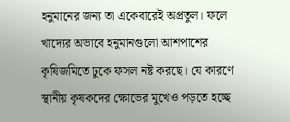হনুমানের জন্য তা একেবারেই অপ্রতুল। ফলে খাদ্যের অভাবে হনুমানগুলো আশপাশের কৃষিজমিতে ঢুকে ফসল নষ্ট করছে। যে কারণে স্থানীয় কৃষকদের ক্ষোভের মুখেও পড়তে হচ্ছে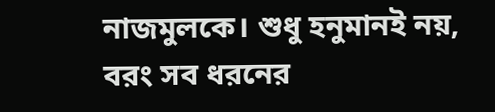নাজমুলকে। শুধু হনুমানই নয়, বরং সব ধরনের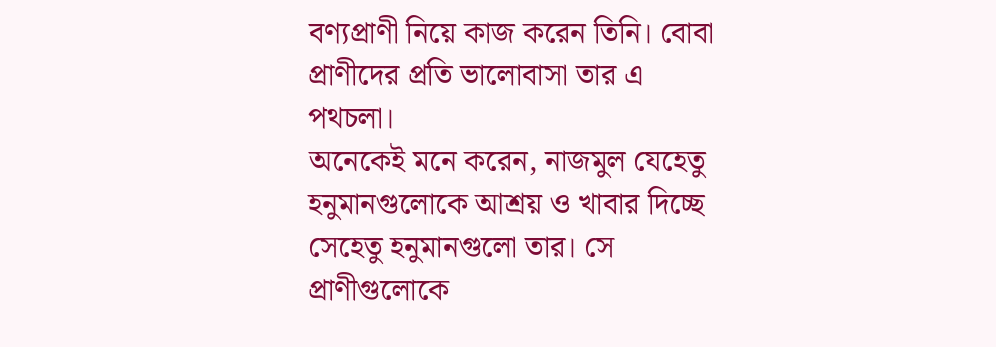বণ্যপ্রাণী নিয়ে কাজ করেন তিনি। বোবা প্রাণীদের প্রতি ভালোবাসা তার এ পথচলা।
অনেকেই মনে করেন, নাজমুল যেহেতু হনুমানগুলোকে আশ্রয় ও খাবার দিচ্ছে সেহেতু হনুমানগুলো তার। সে প্রাণীগুলোকে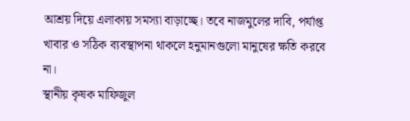আশ্রয় দিয়ে এলাকায় সমস্যা বাড়াচ্ছে। তবে নাজমুলের দাবি, পর্যাপ্ত খাবার ও সঠিক ব্যবস্থাপনা থাকলে হনুমানগুলো মানুষের ক্ষতি করবে না।
স্থানীয় কৃষক মাফিজুল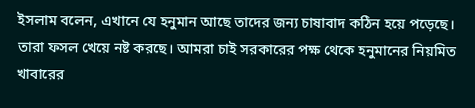ইসলাম বলেন, এখানে যে হনুমান আছে তাদের জন্য চাষাবাদ কঠিন হয়ে পড়েছে। তারা ফসল খেয়ে নষ্ট করছে। আমরা চাই সরকারের পক্ষ থেকে হনুমানের নিয়মিত খাবারের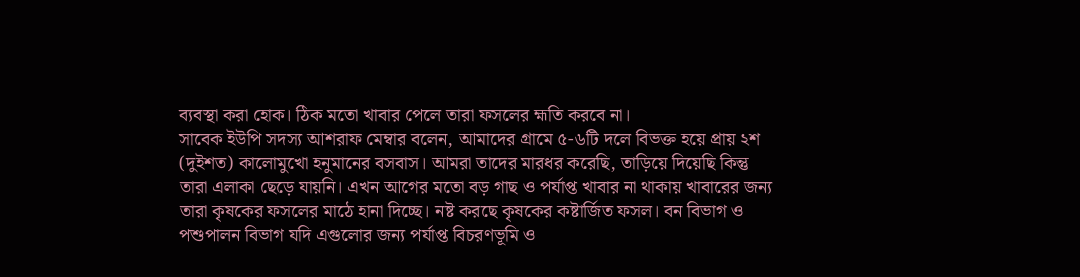ব্যবস্থা করা হোক। ঠিক মতো খাবার পেলে তারা ফসলের হ্মতি করবে না।
সাবেক ইউপি সদস্য আশরাফ মেম্বার বলেন, আমাদের গ্রামে ৫-৬টি দলে বিভক্ত হয়ে প্রায় ২শ (দুইশত) কালোমুখো হনুমানের বসবাস। আমরা তাদের মারধর করেছি, তাড়িয়ে দিয়েছি কিন্তু তারা এলাকা ছেড়ে যায়নি। এখন আগের মতো বড় গাছ ও পর্যাপ্ত খাবার না থাকায় খাবারের জন্য তারা কৃষকের ফসলের মাঠে হানা দিচ্ছে। নষ্ট করছে কৃষকের কষ্টার্জিত ফসল। বন বিভাগ ও পশুপালন বিভাগ যদি এগুলোর জন্য পর্যাপ্ত বিচরণভূমি ও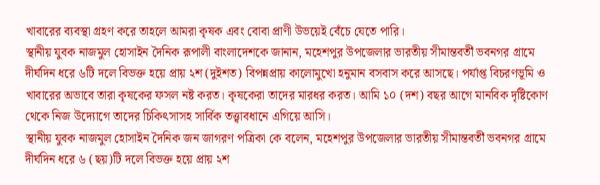খাবারের ব্যবস্থা গ্রহণ করে তাহলে আমরা কৃষক এবং বোবা প্রাণী উভয়েই বেঁচে যেতে পারি।
স্থানীয় যুবক নাজমুল হোসাইন দৈনিক রূপালী বাংলাদেশকে জানান, মহেশপুর উপজেলার ভারতীয় সীমান্তবর্তী ভবনগর গ্রামে দীর্ঘদিন ধরে ৬টি দলে বিভক্ত হয়ে প্রায় ২শ (দুইশত) বিপন্নপ্রায় কালোমুখো হনুমান বসবাস করে আসছে। পর্যাপ্ত বিচরণভূমি ও খাবারের অভাবে তারা কৃষকের ফসল নষ্ট করত। কৃষকেরা তাদের মারধর করত। আমি ১০ (দশ) বছর আগে মানবিক দৃষ্টিকোণ থেকে নিজ উদ্যোগে তাদের চিকিৎসাসহ সার্বিক তত্ত্বাবধানে এগিয়ে আসি।
স্থানীয় যুবক নাজমুল হোসাইন দৈনিক জন জাগরণ পত্রিকা কে বলেন, মহেশপুর উপজেলার ভারতীয় সীমান্তবর্তী ভবনগর গ্রামে দীর্ঘদিন ধরে ৬ (ছয়)টি দলে বিভক্ত হয়ে প্রায় ২শ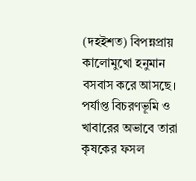(দহইশত) বিপন্নপ্রায় কালোমুখো হনুমান বসবাস করে আসছে। পর্যাপ্ত বিচরণভূমি ও খাবারের অভাবে তারা কৃষকের ফসল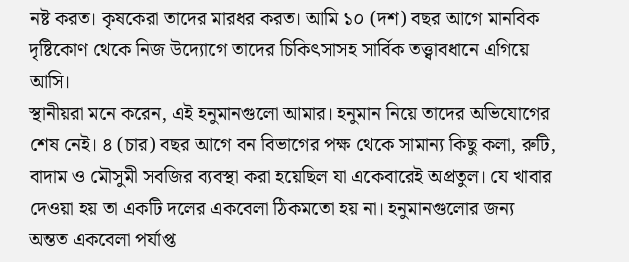নষ্ট করত। কৃষকেরা তাদের মারধর করত। আমি ১০ (দশ) বছর আগে মানবিক দৃষ্টিকোণ থেকে নিজ উদ্যোগে তাদের চিকিৎসাসহ সার্বিক তত্ত্বাবধানে এগিয়ে আসি।
স্থানীয়রা মনে করেন, এই হনুমানগুলো আমার। হনুমান নিয়ে তাদের অভিযোগের শেষ নেই। ৪ (চার) বছর আগে বন বিভাগের পক্ষ থেকে সামান্য কিছু কলা, রুটি, বাদাম ও মৌসুমী সবজির ব্যবস্থা করা হয়েছিল যা একেবারেই অপ্রতুল। যে খাবার দেওয়া হয় তা একটি দলের একবেলা ঠিকমতো হয় না। হনুমানগুলোর জন্য অন্তত একবেলা পর্যাপ্ত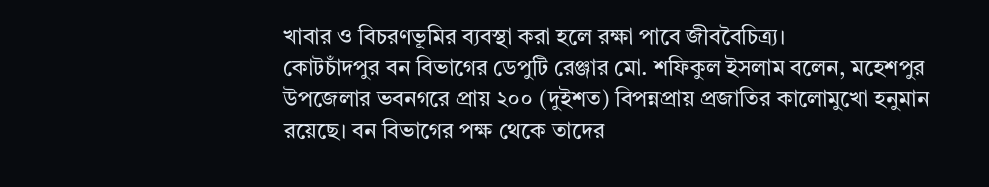খাবার ও বিচরণভূমির ব্যবস্থা করা হলে রক্ষা পাবে জীববৈচিত্র্য।
কোটচাঁদপুর বন বিভাগের ডেপুটি রেঞ্জার মো. শফিকুল ইসলাম বলেন, মহেশপুর উপজেলার ভবনগরে প্রায় ২০০ (দুইশত) বিপন্নপ্রায় প্রজাতির কালোমুখো হনুমান রয়েছে। বন বিভাগের পক্ষ থেকে তাদের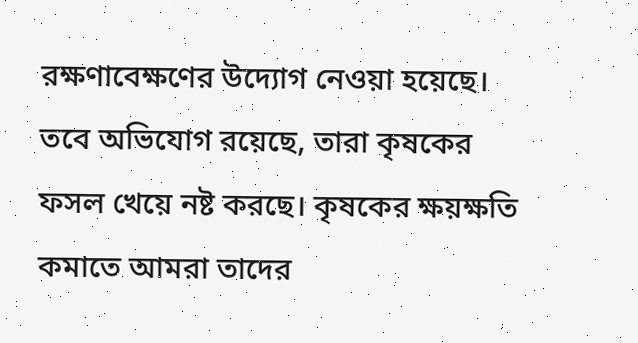রক্ষণাবেক্ষণের উদ্যোগ নেওয়া হয়েছে। তবে অভিযোগ রয়েছে, তারা কৃষকের ফসল খেয়ে নষ্ট করছে। কৃষকের ক্ষয়ক্ষতি কমাতে আমরা তাদের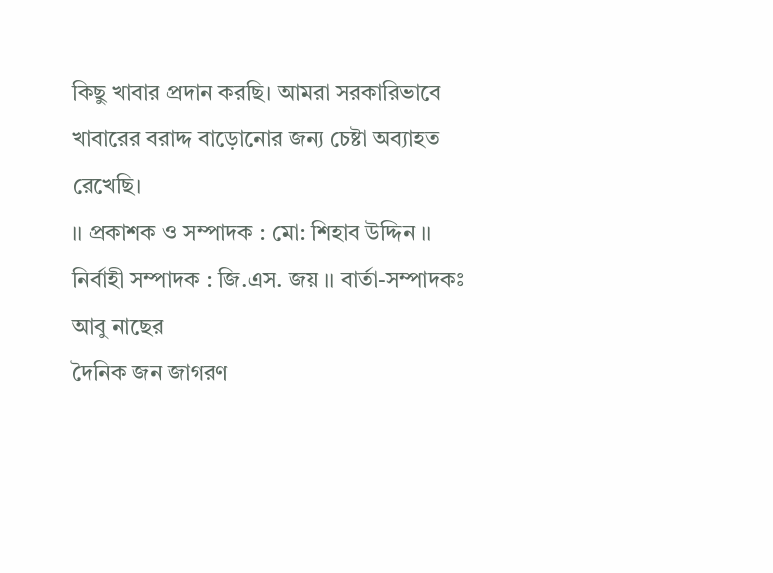কিছু খাবার প্রদান করছি। আমরা সরকারিভাবে খাবারের বরাদ্দ বাড়োনোর জন্য চেষ্টা অব্যাহত রেখেছি।
।। প্রকাশক ও সম্পাদক : মো: শিহাব উদ্দিন ।। নির্বাহী সম্পাদক : জি.এস. জয় ।। বার্তা-সম্পাদকঃ আবু নাছের
দৈনিক জন জাগরণ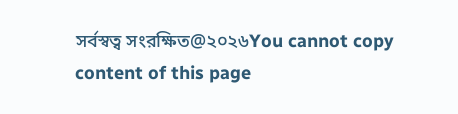সর্বস্বত্ব সংরক্ষিত@২০২৬You cannot copy content of this page